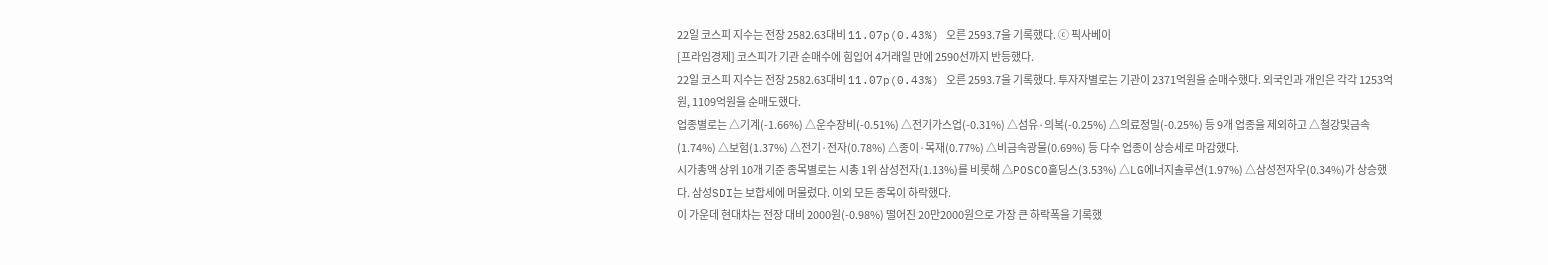22일 코스피 지수는 전장 2582.63대비 11.07p(0.43%) 오른 2593.7을 기록했다. ⓒ 픽사베이
[프라임경제] 코스피가 기관 순매수에 힘입어 4거래일 만에 2590선까지 반등했다.
22일 코스피 지수는 전장 2582.63대비 11.07p(0.43%) 오른 2593.7을 기록했다. 투자자별로는 기관이 2371억원을 순매수했다. 외국인과 개인은 각각 1253억원, 1109억원을 순매도했다.
업종별로는 △기계(-1.66%) △운수장비(-0.51%) △전기가스업(-0.31%) △섬유·의복(-0.25%) △의료정밀(-0.25%) 등 9개 업종을 제외하고 △철강및금속(1.74%) △보험(1.37%) △전기·전자(0.78%) △종이·목재(0.77%) △비금속광물(0.69%) 등 다수 업종이 상승세로 마감했다.
시가총액 상위 10개 기준 종목별로는 시총 1위 삼성전자(1.13%)를 비롯해 △POSCO홀딩스(3.53%) △LG에너지솔루션(1.97%) △삼성전자우(0.34%)가 상승했다. 삼성SDI는 보합세에 머물렀다. 이외 모든 종목이 하락했다.
이 가운데 현대차는 전장 대비 2000원(-0.98%) 떨어진 20만2000원으로 가장 큰 하락폭을 기록했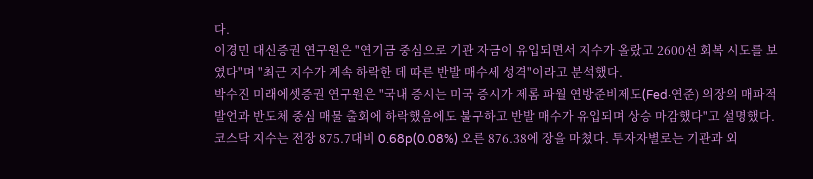다.
이경민 대신증권 연구원은 "연기금 중심으로 기관 자금이 유입되면서 지수가 올랐고 2600선 회복 시도를 보였다"며 "최근 지수가 계속 하락한 데 따른 반발 매수세 성격"이라고 분석했다.
박수진 미래에셋증권 연구원은 "국내 증시는 미국 증시가 제롬 파월 연방준비제도(Fed·연준) 의장의 매파적 발언과 반도체 중심 매물 출회에 하락했음에도 불구하고 반발 매수가 유입되며 상승 마감했다"고 설명했다.
코스닥 지수는 전장 875.7대비 0.68p(0.08%) 오른 876.38에 장을 마쳤다. 투자자별로는 기관과 외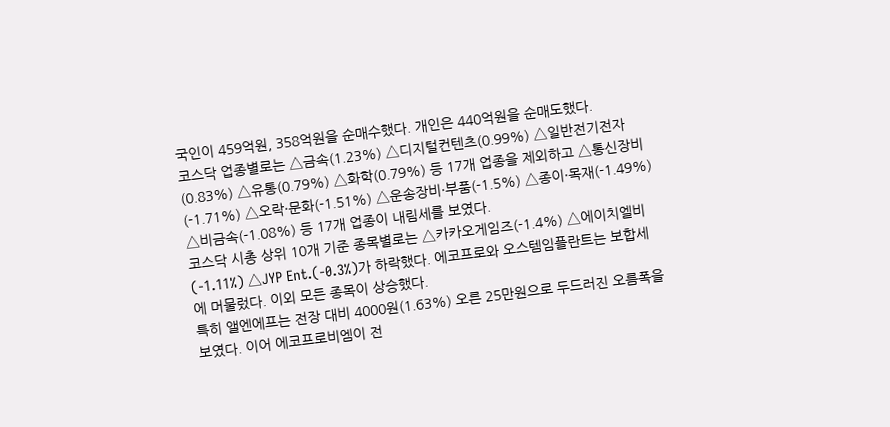국인이 459억원, 358억원을 순매수했다. 개인은 440억원을 순매도했다.
코스닥 업종별로는 △금속(1.23%) △디지털컨텐츠(0.99%) △일반전기전자(0.83%) △유통(0.79%) △화학(0.79%) 등 17개 업종을 제외하고 △통신장비(-1.71%) △오락·문화(-1.51%) △운송장비·부품(-1.5%) △종이·목재(-1.49%) △비금속(-1.08%) 등 17개 업종이 내림세를 보였다.
코스닥 시총 상위 10개 기준 종목별로는 △카카오게임즈(-1.4%) △에이치엘비(-1.11%) △JYP Ent.(-0.3%)가 하락했다. 에코프로와 오스템임플란트는 보합세에 머물렀다. 이외 모든 종목이 상승했다.
특히 앨엔에프는 전장 대비 4000원(1.63%) 오른 25만원으로 두드러진 오름폭을 보였다. 이어 에코프로비엠이 전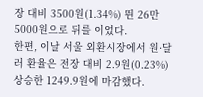장 대비 3500원(1.34%) 뛴 26만5000원으로 뒤를 이었다.
한편, 이날 서울 외환시장에서 원·달러 환율은 전장 대비 2.9원(0.23%) 상승한 1249.9원에 마감했다.